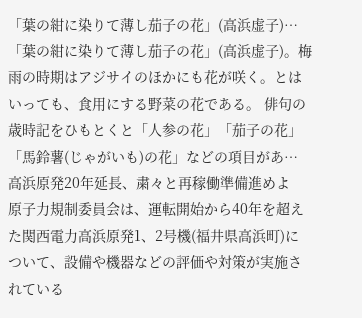「葉の紺に染りて薄し茄子の花」(高浜虚子)…
「葉の紺に染りて薄し茄子の花」(高浜虚子)。梅雨の時期はアジサイのほかにも花が咲く。とはいっても、食用にする野菜の花である。 俳句の歳時記をひもとくと「人参の花」「茄子の花」「馬鈴薯(じゃがいも)の花」などの項目があ…
高浜原発20年延長、粛々と再稼働準備進めよ
原子力規制委員会は、運転開始から40年を超えた関西電力高浜原発1、2号機(福井県高浜町)について、設備や機器などの評価や対策が実施されている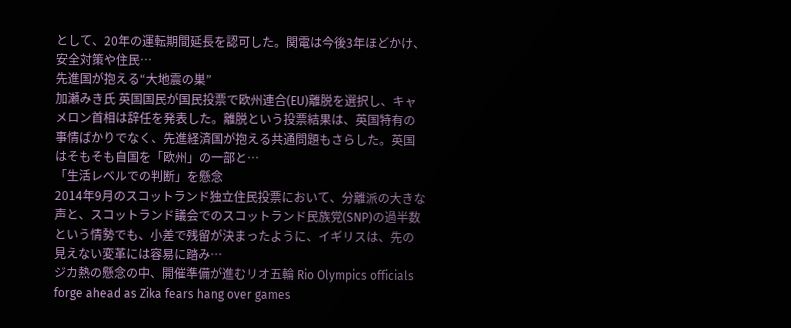として、20年の運転期間延長を認可した。関電は今後3年ほどかけ、安全対策や住民…
先進国が抱える“大地震の巣”
加瀬みき氏 英国国民が国民投票で欧州連合(EU)離脱を選択し、キャメロン首相は辞任を発表した。離脱という投票結果は、英国特有の事情ばかりでなく、先進経済国が抱える共通問題もさらした。英国はそもそも自国を「欧州」の一部と…
「生活レベルでの判断」を懸念
2014年9月のスコットランド独立住民投票において、分離派の大きな声と、スコットランド議会でのスコットランド民族党(SNP)の過半数という情勢でも、小差で残留が決まったように、イギリスは、先の見えない変革には容易に踏み…
ジカ熱の懸念の中、開催準備が進むリオ五輪 Rio Olympics officials forge ahead as Zika fears hang over games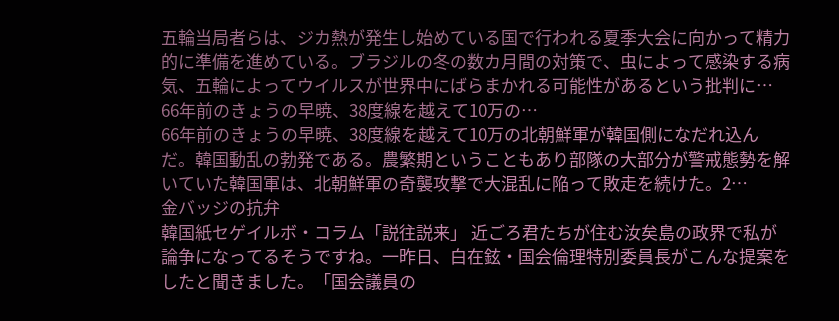五輪当局者らは、ジカ熱が発生し始めている国で行われる夏季大会に向かって精力的に準備を進めている。ブラジルの冬の数カ月間の対策で、虫によって感染する病気、五輪によってウイルスが世界中にばらまかれる可能性があるという批判に…
66年前のきょうの早暁、38度線を越えて10万の…
66年前のきょうの早暁、38度線を越えて10万の北朝鮮軍が韓国側になだれ込んだ。韓国動乱の勃発である。農繁期ということもあり部隊の大部分が警戒態勢を解いていた韓国軍は、北朝鮮軍の奇襲攻撃で大混乱に陥って敗走を続けた。2…
金バッジの抗弁
韓国紙セゲイルボ・コラム「説往説来」 近ごろ君たちが住む汝矣島の政界で私が論争になってるそうですね。一昨日、白在鉉・国会倫理特別委員長がこんな提案をしたと聞きました。「国会議員の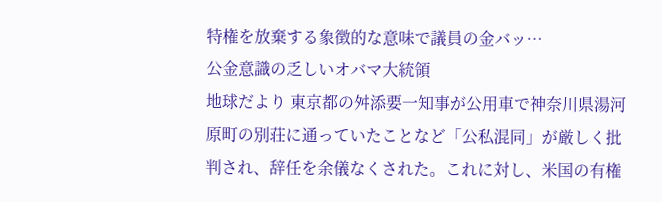特権を放棄する象徴的な意味で議員の金バッ…
公金意識の乏しいオバマ大統領
地球だより 東京都の舛添要一知事が公用車で神奈川県湯河原町の別荘に通っていたことなど「公私混同」が厳しく批判され、辞任を余儀なくされた。これに対し、米国の有権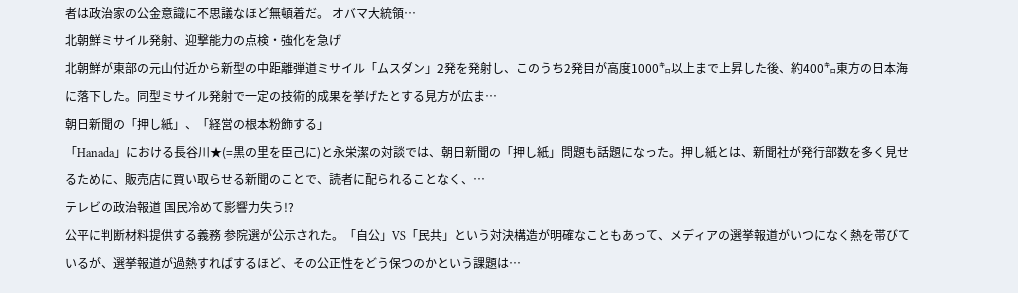者は政治家の公金意識に不思議なほど無頓着だ。 オバマ大統領…
北朝鮮ミサイル発射、迎撃能力の点検・強化を急げ
北朝鮮が東部の元山付近から新型の中距離弾道ミサイル「ムスダン」2発を発射し、このうち2発目が高度1000㌔以上まで上昇した後、約400㌔東方の日本海に落下した。同型ミサイル発射で一定の技術的成果を挙げたとする見方が広ま…
朝日新聞の「押し紙」、「経営の根本粉飾する」
「Hanada」における長谷川★(=黒の里を臣己に)と永栄潔の対談では、朝日新聞の「押し紙」問題も話題になった。押し紙とは、新聞社が発行部数を多く見せるために、販売店に買い取らせる新聞のことで、読者に配られることなく、…
テレビの政治報道 国民冷めて影響力失う!?
公平に判断材料提供する義務 参院選が公示された。「自公」VS「民共」という対決構造が明確なこともあって、メディアの選挙報道がいつになく熱を帯びているが、選挙報道が過熱すればするほど、その公正性をどう保つのかという課題は…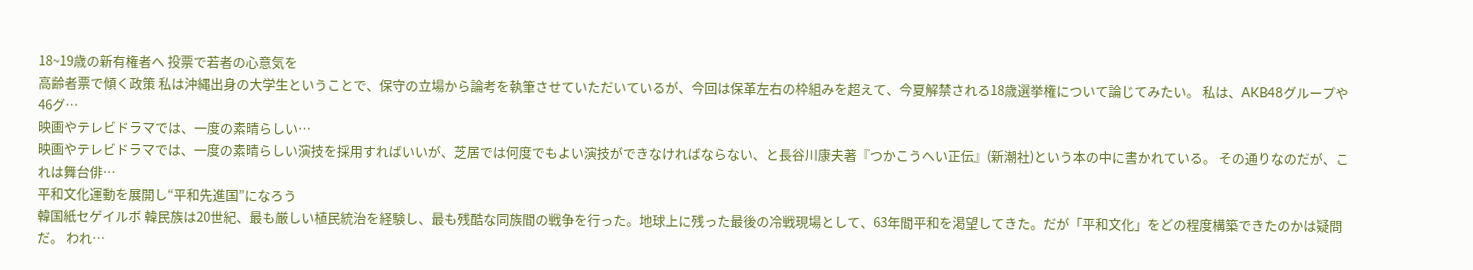18~19歳の新有権者へ 投票で若者の心意気を
高齢者票で傾く政策 私は沖縄出身の大学生ということで、保守の立場から論考を執筆させていただいているが、今回は保革左右の枠組みを超えて、今夏解禁される18歳選挙権について論じてみたい。 私は、AKB48グループや46グ…
映画やテレビドラマでは、一度の素晴らしい…
映画やテレビドラマでは、一度の素晴らしい演技を採用すればいいが、芝居では何度でもよい演技ができなければならない、と長谷川康夫著『つかこうへい正伝』(新潮社)という本の中に書かれている。 その通りなのだが、これは舞台俳…
平和文化運動を展開し“平和先進国”になろう
韓国紙セゲイルボ 韓民族は20世紀、最も厳しい植民統治を経験し、最も残酷な同族間の戦争を行った。地球上に残った最後の冷戦現場として、63年間平和を渇望してきた。だが「平和文化」をどの程度構築できたのかは疑問だ。 われ…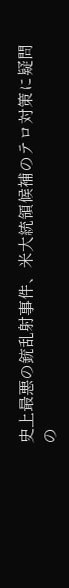史上最悪の銃乱射事件、米大統領候補のテロ対策に疑問の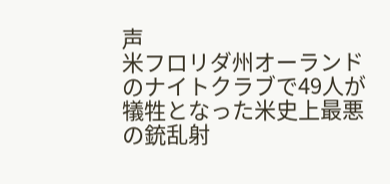声
米フロリダ州オーランドのナイトクラブで49人が犠牲となった米史上最悪の銃乱射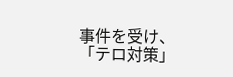事件を受け、「テロ対策」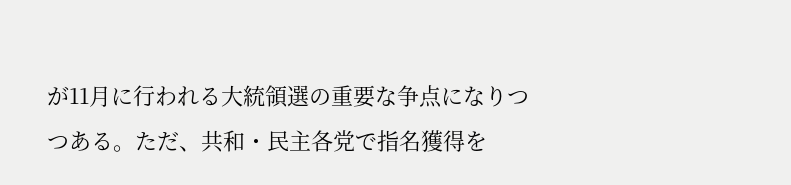が11月に行われる大統領選の重要な争点になりつつある。ただ、共和・民主各党で指名獲得を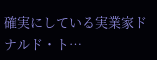確実にしている実業家ドナルド・ト…